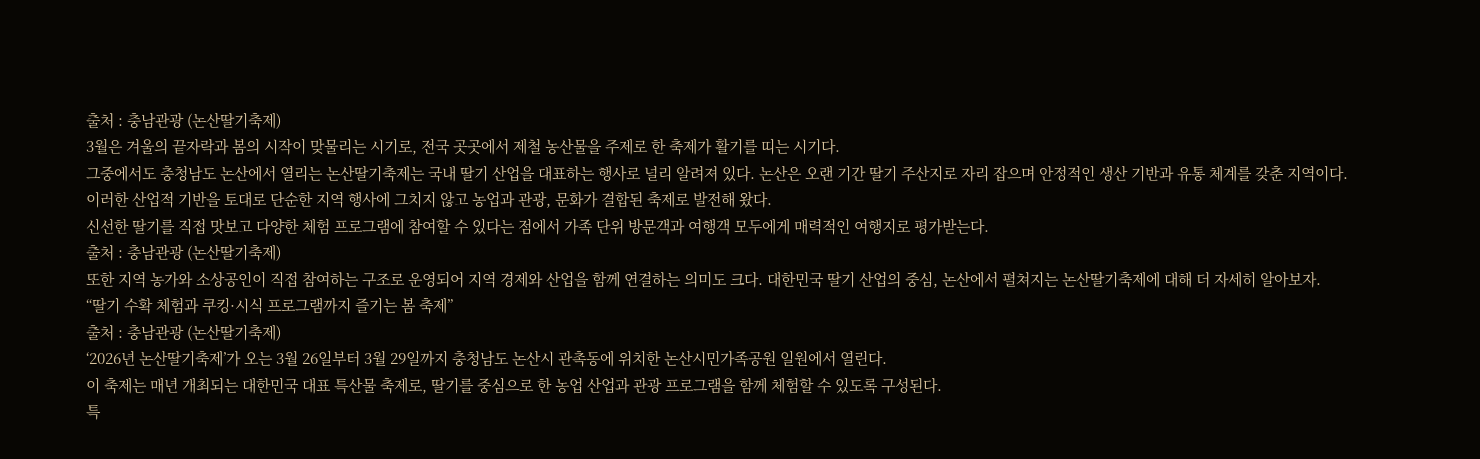출처 : 충남관광 (논산딸기축제)
3월은 겨울의 끝자락과 봄의 시작이 맞물리는 시기로, 전국 곳곳에서 제철 농산물을 주제로 한 축제가 활기를 띠는 시기다.
그중에서도 충청남도 논산에서 열리는 논산딸기축제는 국내 딸기 산업을 대표하는 행사로 널리 알려져 있다. 논산은 오랜 기간 딸기 주산지로 자리 잡으며 안정적인 생산 기반과 유통 체계를 갖춘 지역이다.
이러한 산업적 기반을 토대로 단순한 지역 행사에 그치지 않고 농업과 관광, 문화가 결합된 축제로 발전해 왔다.
신선한 딸기를 직접 맛보고 다양한 체험 프로그램에 참여할 수 있다는 점에서 가족 단위 방문객과 여행객 모두에게 매력적인 여행지로 평가받는다.
출처 : 충남관광 (논산딸기축제)
또한 지역 농가와 소상공인이 직접 참여하는 구조로 운영되어 지역 경제와 산업을 함께 연결하는 의미도 크다. 대한민국 딸기 산업의 중심, 논산에서 펼쳐지는 논산딸기축제에 대해 더 자세히 알아보자.
“딸기 수확 체험과 쿠킹·시식 프로그램까지 즐기는 봄 축제”
출처 : 충남관광 (논산딸기축제)
‘2026년 논산딸기축제’가 오는 3월 26일부터 3월 29일까지 충청남도 논산시 관촉동에 위치한 논산시민가족공원 일원에서 열린다.
이 축제는 매년 개최되는 대한민국 대표 특산물 축제로, 딸기를 중심으로 한 농업 산업과 관광 프로그램을 함께 체험할 수 있도록 구성된다.
특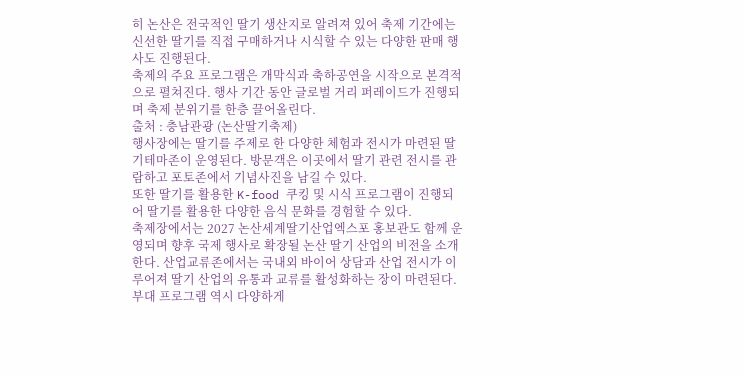히 논산은 전국적인 딸기 생산지로 알려져 있어 축제 기간에는 신선한 딸기를 직접 구매하거나 시식할 수 있는 다양한 판매 행사도 진행된다.
축제의 주요 프로그램은 개막식과 축하공연을 시작으로 본격적으로 펼쳐진다. 행사 기간 동안 글로벌 거리 퍼레이드가 진행되며 축제 분위기를 한층 끌어올린다.
출처 : 충남관광 (논산딸기축제)
행사장에는 딸기를 주제로 한 다양한 체험과 전시가 마련된 딸기테마존이 운영된다. 방문객은 이곳에서 딸기 관련 전시를 관람하고 포토존에서 기념사진을 남길 수 있다.
또한 딸기를 활용한 K-food 쿠킹 및 시식 프로그램이 진행되어 딸기를 활용한 다양한 음식 문화를 경험할 수 있다.
축제장에서는 2027 논산세계딸기산업엑스포 홍보관도 함께 운영되며 향후 국제 행사로 확장될 논산 딸기 산업의 비전을 소개한다. 산업교류존에서는 국내외 바이어 상담과 산업 전시가 이루어져 딸기 산업의 유통과 교류를 활성화하는 장이 마련된다.
부대 프로그램 역시 다양하게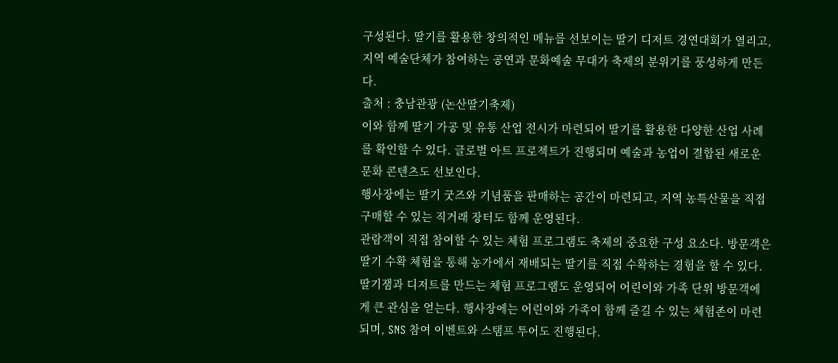구성된다. 딸기를 활용한 창의적인 메뉴를 선보이는 딸기 디저트 경연대회가 열리고, 지역 예술단체가 참여하는 공연과 문화예술 무대가 축제의 분위기를 풍성하게 만든다.
출처 : 충남관광 (논산딸기축제)
이와 함께 딸기 가공 및 유통 산업 전시가 마련되어 딸기를 활용한 다양한 산업 사례를 확인할 수 있다. 글로벌 아트 프로젝트가 진행되며 예술과 농업이 결합된 새로운 문화 콘텐츠도 선보인다.
행사장에는 딸기 굿즈와 기념품을 판매하는 공간이 마련되고, 지역 농특산물을 직접 구매할 수 있는 직거래 장터도 함께 운영된다.
관람객이 직접 참여할 수 있는 체험 프로그램도 축제의 중요한 구성 요소다. 방문객은 딸기 수확 체험을 통해 농가에서 재배되는 딸기를 직접 수확하는 경험을 할 수 있다.
딸기잼과 디저트를 만드는 체험 프로그램도 운영되어 어린이와 가족 단위 방문객에게 큰 관심을 얻는다. 행사장에는 어린이와 가족이 함께 즐길 수 있는 체험존이 마련되며, SNS 참여 이벤트와 스탬프 투어도 진행된다.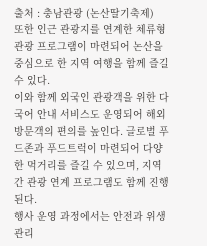출처 : 충남관광 (논산딸기축제)
또한 인근 관광지를 연계한 체류형 관광 프로그램이 마련되어 논산을 중심으로 한 지역 여행을 함께 즐길 수 있다.
이와 함께 외국인 관광객을 위한 다국어 안내 서비스도 운영되어 해외 방문객의 편의를 높인다. 글로벌 푸드존과 푸드트럭이 마련되어 다양한 먹거리를 즐길 수 있으며, 지역 간 관광 연계 프로그램도 함께 진행된다.
행사 운영 과정에서는 안전과 위생 관리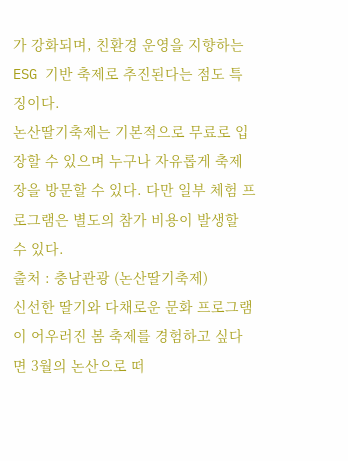가 강화되며, 친환경 운영을 지향하는 ESG 기반 축제로 추진된다는 점도 특징이다.
논산딸기축제는 기본적으로 무료로 입장할 수 있으며 누구나 자유롭게 축제장을 방문할 수 있다. 다만 일부 체험 프로그램은 별도의 참가 비용이 발생할 수 있다.
출처 : 충남관광 (논산딸기축제)
신선한 딸기와 다채로운 문화 프로그램이 어우러진 봄 축제를 경험하고 싶다면 3월의 논산으로 떠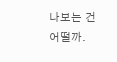나보는 건 어떨까.